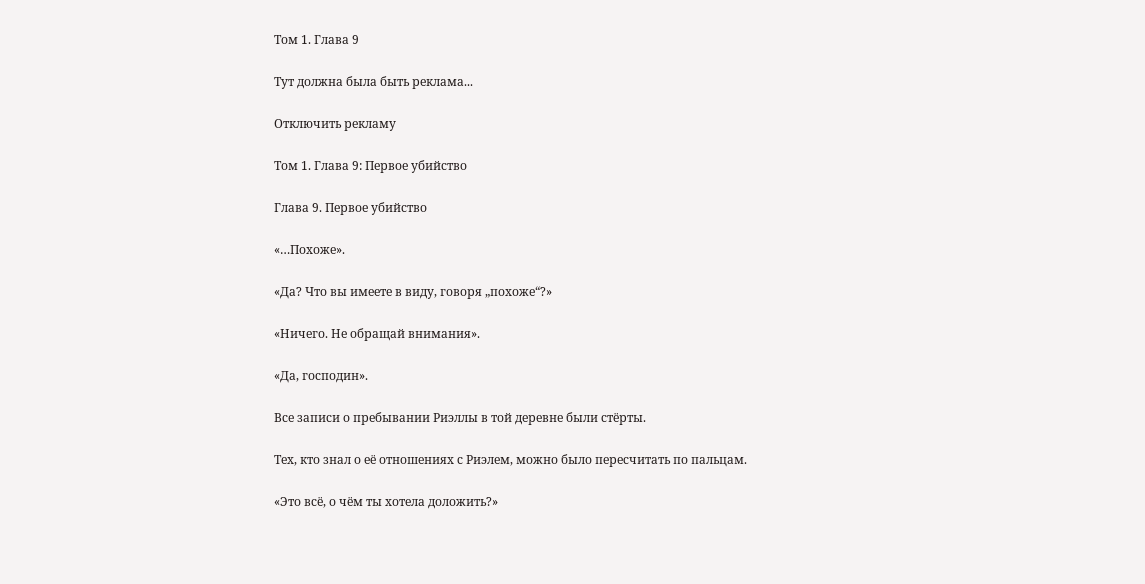Том 1. Глава 9

Тут должна была быть реклама...

Отключить рекламу

Том 1. Глава 9: Первое убийство

Глава 9. Первое убийство

«…Похоже».

«Да? Что вы имеете в виду, говоря „похоже“?»

«Ничего. Не обращай внимания».

«Да, господин».

Все записи о пребывании Риэллы в той деревне были стёрты.

Тех, кто знал о её отношениях с Риэлем, можно было пересчитать по пальцам.

«Это всё, о чём ты хотела доложить?»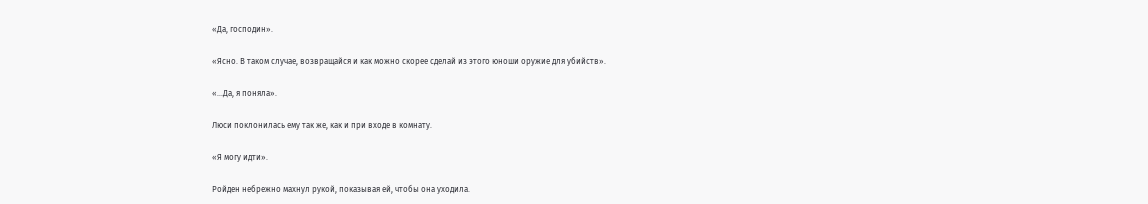«Да, господин».

«Ясно. В таком случае, возвращайся и как можно скорее сделай из этого юноши оружие для убийств».

«…Да, я поняла».

Люси поклонилась ему так же, как и при входе в комнату.

«Я могу идти».

Ройден небрежно махнул рукой, показывая ей, чтобы она уходила.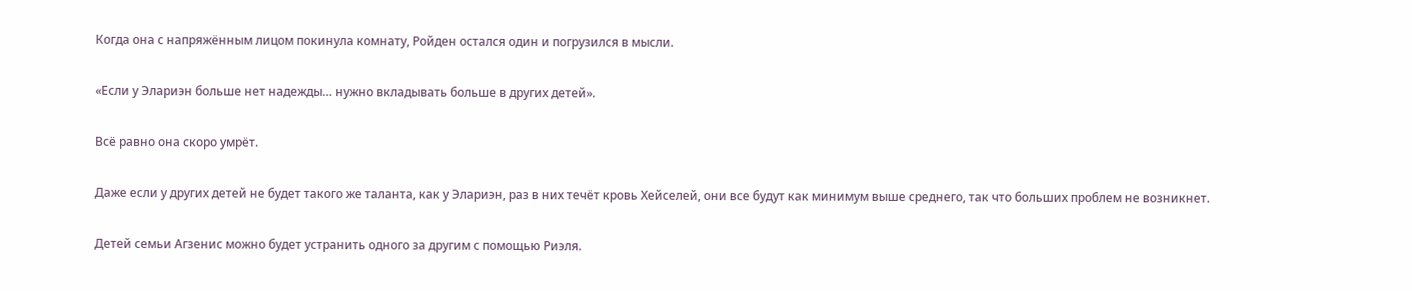Когда она с напряжённым лицом покинула комнату, Ройден остался один и погрузился в мысли.

«Если у Элариэн больше нет надежды… нужно вкладывать больше в других детей».

Всё равно она скоро умрёт.

Даже если у других детей не будет такого же таланта, как у Элариэн, раз в них течёт кровь Хейселей, они все будут как минимум выше среднего, так что больших проблем не возникнет.

Детей семьи Агзенис можно будет устранить одного за другим с помощью Риэля.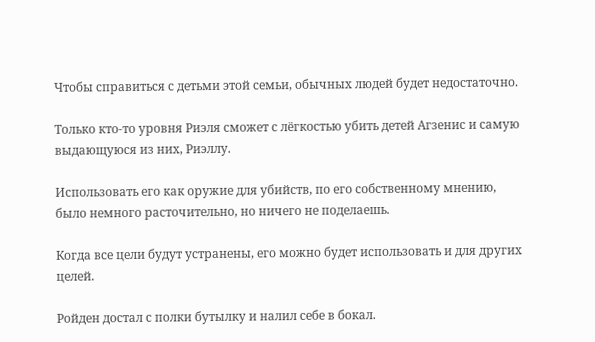Чтобы справиться с детьми этой семьи, обычных людей будет недостаточно.

Только кто-то уровня Риэля сможет с лёгкостью убить детей Агзенис и самую выдающуюся из них, Риэллу.

Использовать его как оружие для убийств, по его собственному мнению, было немного расточительно, но ничего не поделаешь.

Когда все цели будут устранены, его можно будет использовать и для других целей.

Ройден достал с полки бутылку и налил себе в бокал.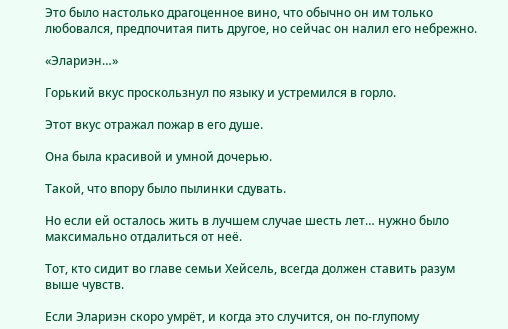Это было настолько драгоценное вино, что обычно он им только любовался, предпочитая пить другое, но сейчас он налил его небрежно.

«Элариэн…»

Горький вкус проскользнул по языку и устремился в горло.

Этот вкус отражал пожар в его душе.

Она была красивой и умной дочерью.

Такой, что впору было пылинки сдувать.

Но если ей осталось жить в лучшем случае шесть лет… нужно было максимально отдалиться от неё.

Тот, кто сидит во главе семьи Хейсель, всегда должен ставить разум выше чувств.

Если Элариэн скоро умрёт, и когда это случится, он по-глупому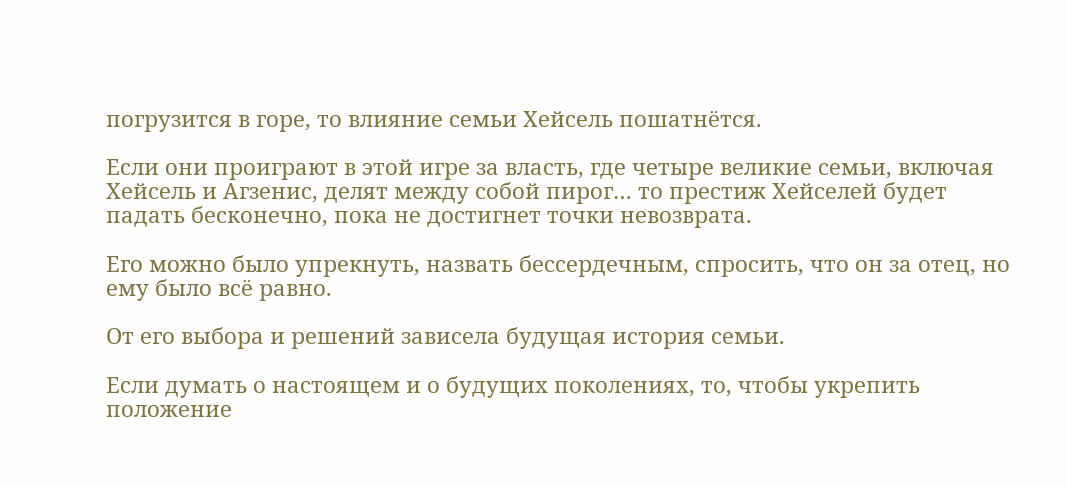погрузится в горе, то влияние семьи Хейсель пошатнётся.

Если они проиграют в этой игре за власть, где четыре великие семьи, включая Хейсель и Агзенис, делят между собой пирог… то престиж Хейселей будет падать бесконечно, пока не достигнет точки невозврата.

Его можно было упрекнуть, назвать бессердечным, спросить, что он за отец, но ему было всё равно.

От его выбора и решений зависела будущая история семьи.

Если думать о настоящем и о будущих поколениях, то, чтобы укрепить положение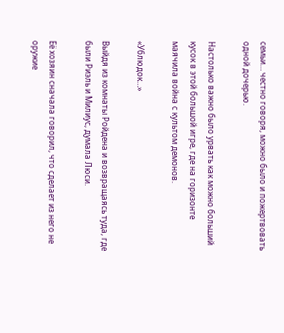семьи… честно говоря, можно было и пожертвовать одной дочерью.

Настолько важно было урвать как можно больший кусок в этой большой игре, где на горизонте маячила война с культом демонов.

«Ублюдок…»

Выйдя из комнаты Ройдена и возвращаясь туда, где были Риэль и Милиус, думала Люси.

Её хозяин сначала говорил, что сделает из него не оружие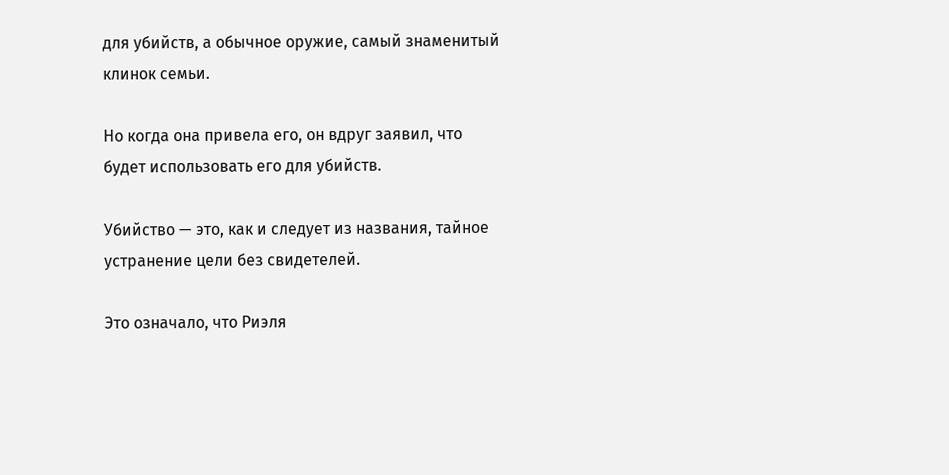для убийств, а обычное оружие, самый знаменитый клинок семьи.

Но когда она привела его, он вдруг заявил, что будет использовать его для убийств.

Убийство — это, как и следует из названия, тайное устранение цели без свидетелей.

Это означало, что Риэля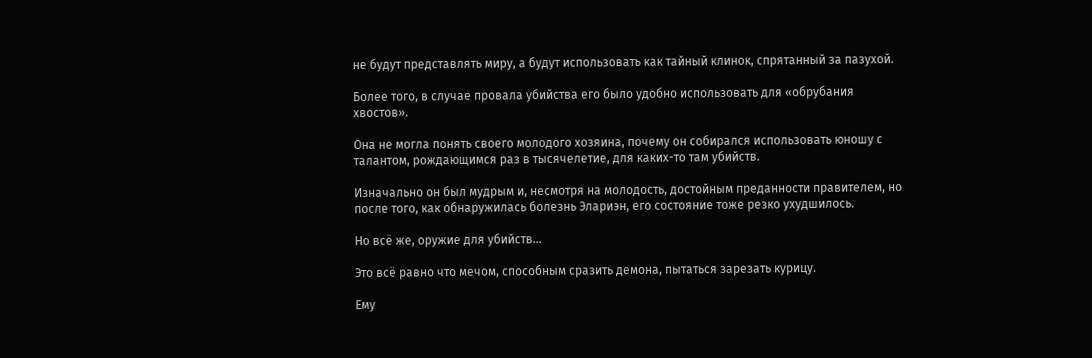не будут представлять миру, а будут использовать как тайный клинок, спрятанный за пазухой.

Более того, в случае провала убийства его было удобно использовать для «обрубания хвостов».

Она не могла понять своего молодого хозяина, почему он собирался использовать юношу с талантом, рождающимся раз в тысячелетие, для каких-то там убийств.

Изначально он был мудрым и, несмотря на молодость, достойным преданности правителем, но после того, как обнаружилась болезнь Элариэн, его состояние тоже резко ухудшилось.

Но всё же, оружие для убийств…

Это всё равно что мечом, способным сразить демона, пытаться зарезать курицу.

Ему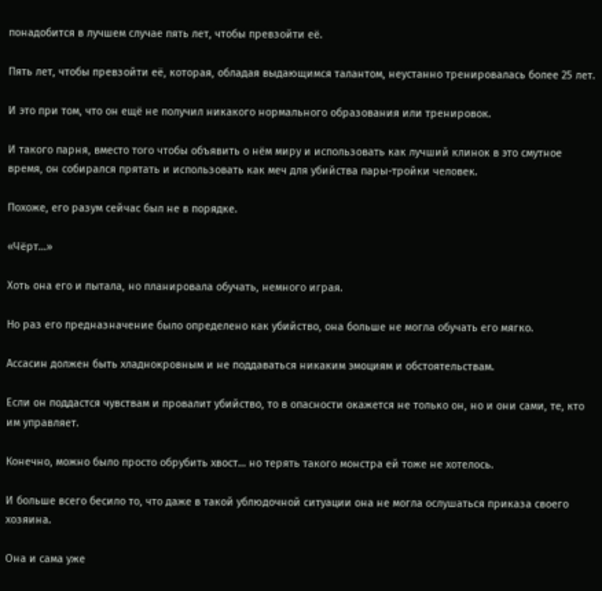понадобится в лучшем случае пять лет, чтобы превзойти её.

Пять лет, чтобы превзойти её, которая, обладая выдающимся талантом, неустанно тренировалась более 25 лет.

И это при том, что он ещё не получил никакого нормального образования или тренировок.

И такого парня, вместо того чтобы объявить о нём миру и использовать как лучший клинок в это смутное время, он собирался прятать и использовать как меч для убийства пары-тройки человек.

Похоже, его разум сейчас был не в порядке.

«Чёрт…»

Хоть она его и пытала, но планировала обучать, немного играя.

Но раз его предназначение было определено как убийство, она больше не могла обучать его мягко.

Ассасин должен быть хладнокровным и не поддаваться никаким эмоциям и обстоятельствам.

Если он поддастся чувствам и провалит убийство, то в опасности окажется не только он, но и они сами, те, кто им управляет.

Конечно, можно было просто обрубить хвост… но терять такого монстра ей тоже не хотелось.

И больше всего бесило то, что даже в такой ублюдочной ситуации она не могла ослушаться приказа своего хозяина.

Она и сама уже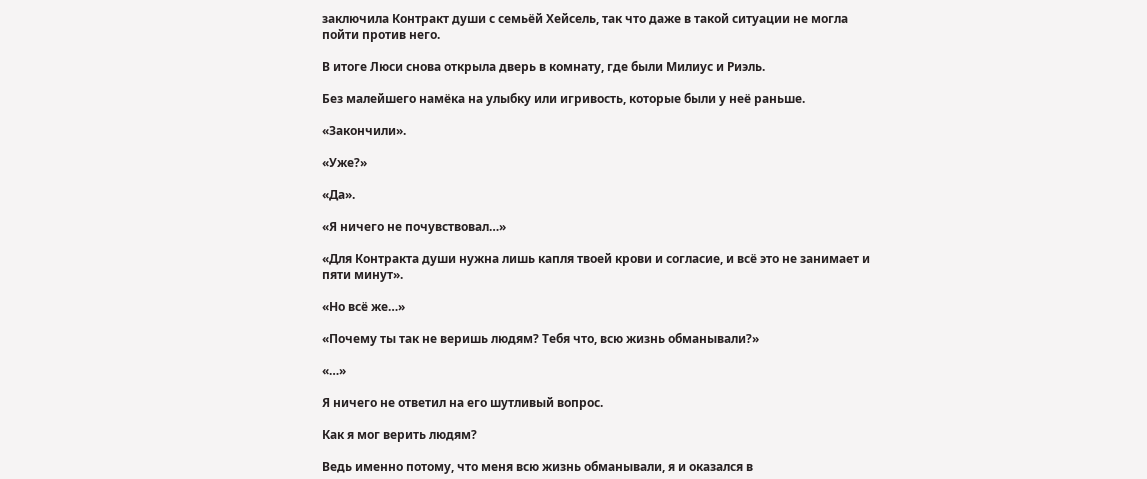заключила Контракт души с семьёй Хейсель, так что даже в такой ситуации не могла пойти против него.

В итоге Люси снова открыла дверь в комнату, где были Милиус и Риэль.

Без малейшего намёка на улыбку или игривость, которые были у неё раньше.

«Закончили».

«Уже?»

«Да».

«Я ничего не почувствовал…»

«Для Контракта души нужна лишь капля твоей крови и согласие, и всё это не занимает и пяти минут».

«Но всё же…»

«Почему ты так не веришь людям? Тебя что, всю жизнь обманывали?»

«…»

Я ничего не ответил на его шутливый вопрос.

Как я мог верить людям?

Ведь именно потому, что меня всю жизнь обманывали, я и оказался в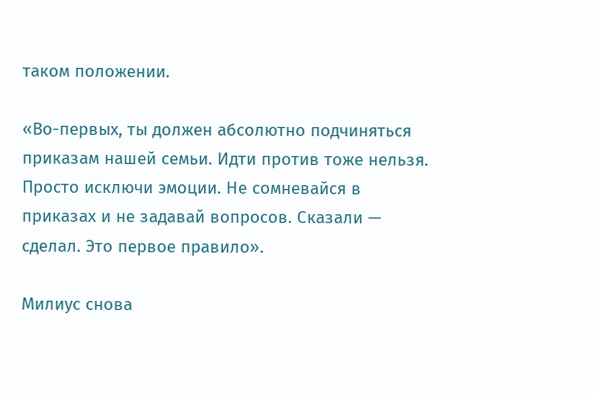таком положении.

«Во-первых, ты должен абсолютно подчиняться приказам нашей семьи. Идти против тоже нельзя. Просто исключи эмоции. Не сомневайся в приказах и не задавай вопросов. Сказали — сделал. Это первое правило».

Милиус снова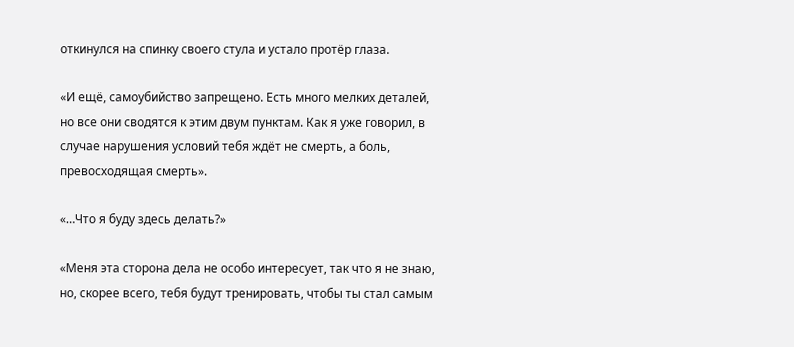откинулся на спинку своего стула и устало протёр глаза.

«И ещё, самоубийство запрещено. Есть много мелких деталей, но все они сводятся к этим двум пунктам. Как я уже говорил, в случае нарушения условий тебя ждёт не смерть, а боль, превосходящая смерть».

«…Что я буду здесь делать?»

«Меня эта сторона дела не особо интересует, так что я не знаю, но, скорее всего, тебя будут тренировать, чтобы ты стал самым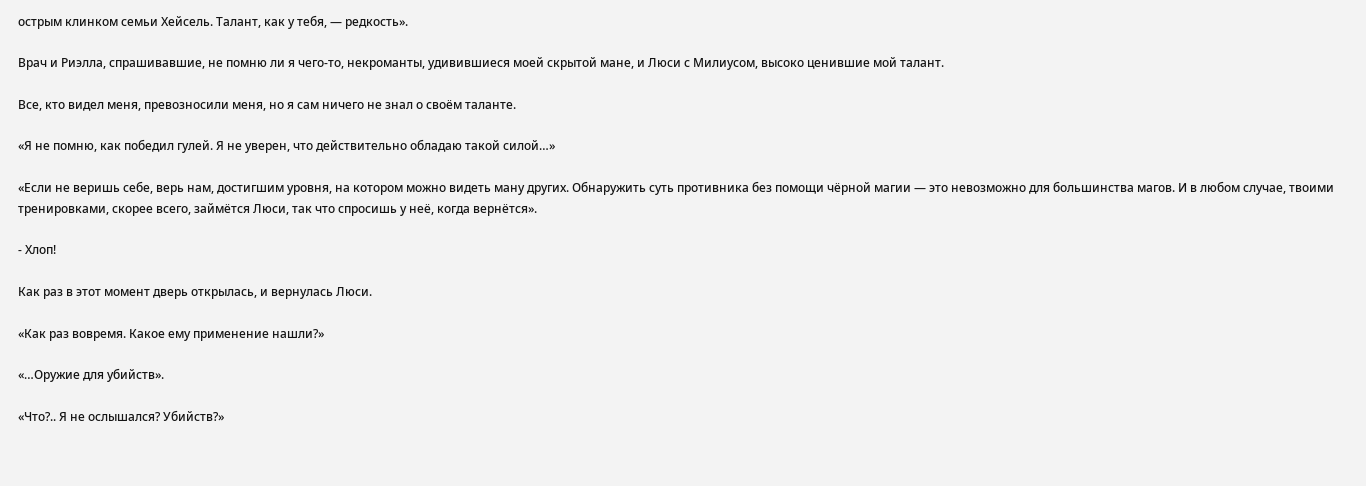острым клинком семьи Хейсель. Талант, как у тебя, — редкость».

Врач и Риэлла, спрашивавшие, не помню ли я чего-то, некроманты, удивившиеся моей скрытой мане, и Люси с Милиусом, высоко ценившие мой талант.

Все, кто видел меня, превозносили меня, но я сам ничего не знал о своём таланте.

«Я не помню, как победил гулей. Я не уверен, что действительно обладаю такой силой…»

«Если не веришь себе, верь нам, достигшим уровня, на котором можно видеть ману других. Обнаружить суть противника без помощи чёрной магии — это невозможно для большинства магов. И в любом случае, твоими тренировками, скорее всего, займётся Люси, так что спросишь у неё, когда вернётся».

- Хлоп!

Как раз в этот момент дверь открылась, и вернулась Люси.

«Как раз вовремя. Какое ему применение нашли?»

«…Оружие для убийств».

«Что?.. Я не ослышался? Убийств?»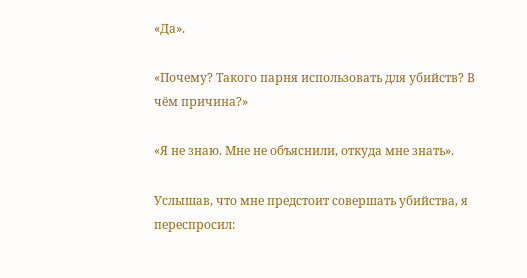«Да».

«Почему? Такого парня использовать для убийств? В чём причина?»

«Я не знаю. Мне не объяснили, откуда мне знать».

Услышав, что мне предстоит совершать убийства, я переспросил: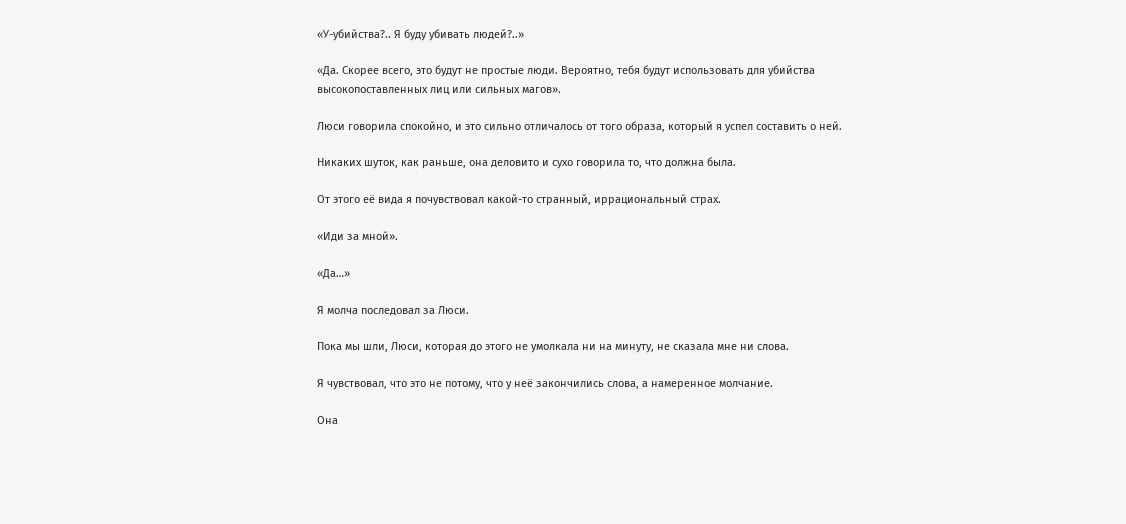«У-убийства?.. Я буду убивать людей?..»

«Да. Скорее всего, это будут не простые люди. Вероятно, тебя будут использовать для убийства высокопоставленных лиц или сильных магов».

Люси говорила спокойно, и это сильно отличалось от того образа, который я успел составить о ней.

Никаких шуток, как раньше, она деловито и сухо говорила то, что должна была.

От этого её вида я почувствовал какой-то странный, иррациональный страх.

«Иди за мной».

«Да…»

Я молча последовал за Люси.

Пока мы шли, Люси, которая до этого не умолкала ни на минуту, не сказала мне ни слова.

Я чувствовал, что это не потому, что у неё закончились слова, а намеренное молчание.

Она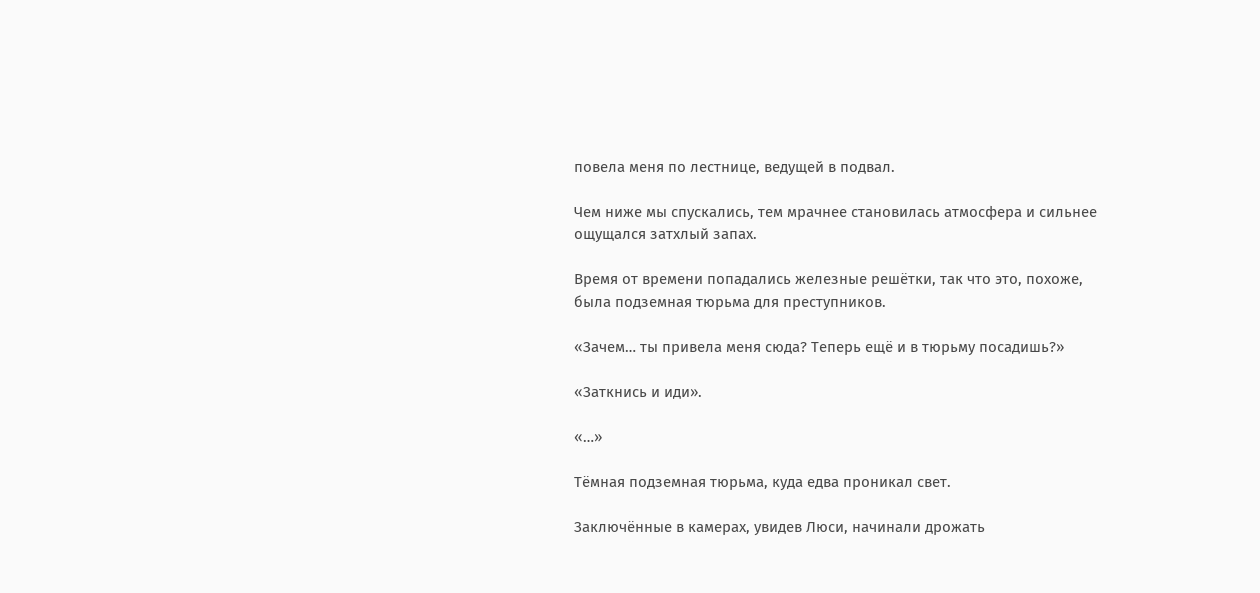повела меня по лестнице, ведущей в подвал.

Чем ниже мы спускались, тем мрачнее становилась атмосфера и сильнее ощущался затхлый запах.

Время от времени попадались железные решётки, так что это, похоже, была подземная тюрьма для преступников.

«Зачем… ты привела меня сюда? Теперь ещё и в тюрьму посадишь?»

«Заткнись и иди».

«…»

Тёмная подземная тюрьма, куда едва проникал свет.

Заключённые в камерах, увидев Люси, начинали дрожать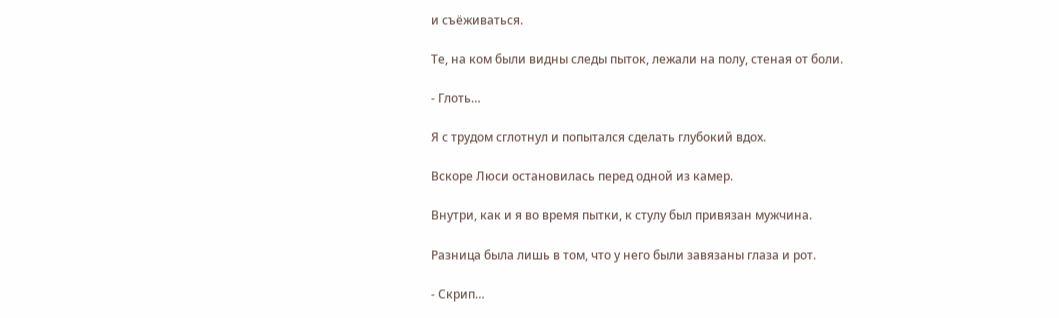и съёживаться.

Те, на ком были видны следы пыток, лежали на полу, стеная от боли.

- Глоть…

Я с трудом сглотнул и попытался сделать глубокий вдох.

Вскоре Люси остановилась перед одной из камер.

Внутри, как и я во время пытки, к стулу был привязан мужчина.

Разница была лишь в том, что у него были завязаны глаза и рот.

- Скрип…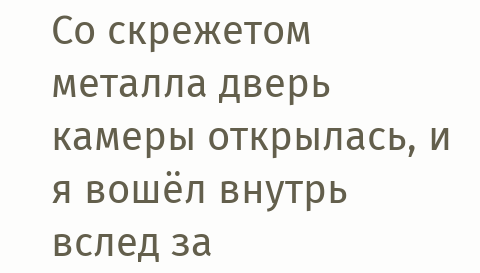Со скрежетом металла дверь камеры открылась, и я вошёл внутрь вслед за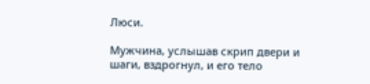Люси.

Мужчина, услышав скрип двери и шаги, вздрогнул, и его тело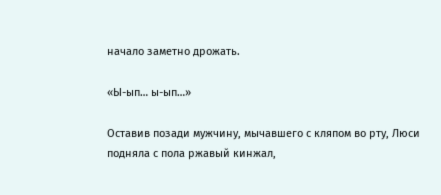начало заметно дрожать.

«Ы-ып… ы-ып…»

Оставив позади мужчину, мычавшего с кляпом во рту, Люси подняла с пола ржавый кинжал,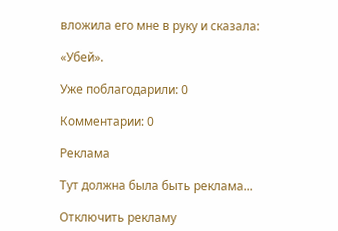вложила его мне в руку и сказала:

«Убей».

Уже поблагодарили: 0

Комментарии: 0

Реклама

Тут должна была быть реклама...

Отключить рекламу